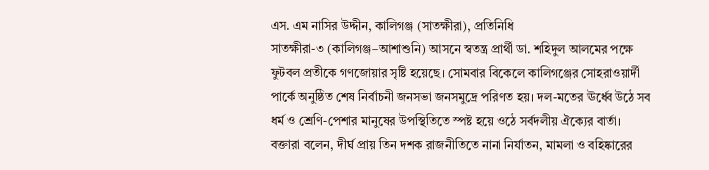এস. এম নাসির উদ্দীন, কালিগঞ্জ (সাতক্ষীরা), প্রতিনিধি
সাতক্ষীরা-৩ (কালিগঞ্জ–আশাশুনি) আসনে স্বতন্ত্র প্রার্থী ডা. শহিদুল আলমের পক্ষে ফুটবল প্রতীকে গণজোয়ার সৃষ্টি হয়েছে। সোমবার বিকেলে কালিগঞ্জের সোহরাওয়ার্দী পার্কে অনুষ্ঠিত শেষ নির্বাচনী জনসভা জনসমুদ্রে পরিণত হয়। দল-মতের ঊর্ধ্বে উঠে সব ধর্ম ও শ্রেণি-পেশার মানুষের উপস্থিতিতে স্পষ্ট হয়ে ওঠে সর্বদলীয় ঐক্যের বার্তা।
বক্তারা বলেন, দীর্ঘ প্রায় তিন দশক রাজনীতিতে নানা নির্যাতন, মামলা ও বহিষ্কারের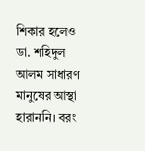শিকার হলেও ডা. শহিদুল আলম সাধারণ মানুষের আস্থা হারাননি। বরং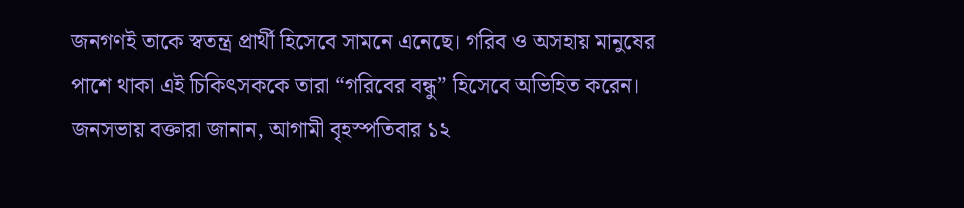জনগণই তাকে স্বতন্ত্র প্রার্থী হিসেবে সামনে এনেছে। গরিব ও অসহায় মানুষের পাশে থাকা এই চিকিৎসককে তারা “গরিবের বন্ধু” হিসেবে অভিহিত করেন।
জনসভায় বক্তারা জানান, আগামী বৃহস্পতিবার ১২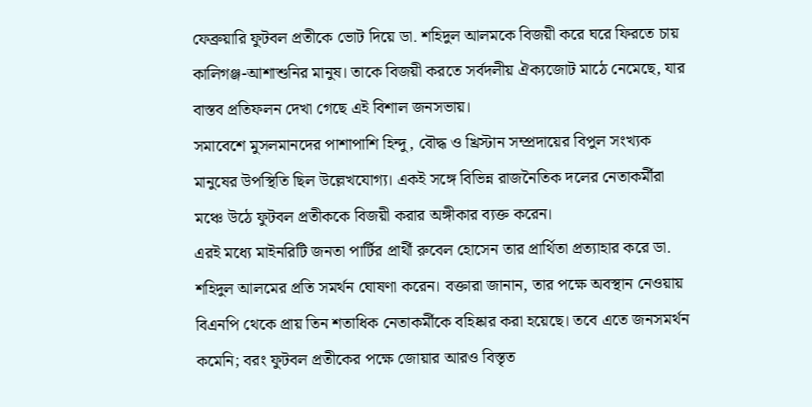ফেব্রুয়ারি ফুটবল প্রতীকে ভোট দিয়ে ডা. শহিদুল আলমকে বিজয়ী করে ঘরে ফিরতে চায় কালিগঞ্জ-আশাশুনির মানুষ। তাকে বিজয়ী করতে সর্বদলীয় ঐক্যজোট মাঠে নেমেছে, যার বাস্তব প্রতিফলন দেখা গেছে এই বিশাল জনসভায়।
সমাবেশে মুসলমানদের পাশাপাশি হিন্দু, বৌদ্ধ ও খ্রিস্টান সম্প্রদায়ের বিপুল সংখ্যক মানুষের উপস্থিতি ছিল উল্লেখযোগ্য। একই সঙ্গে বিভিন্ন রাজনৈতিক দলের নেতাকর্মীরা মঞ্চে উঠে ফুটবল প্রতীককে বিজয়ী করার অঙ্গীকার ব্যক্ত করেন।
এরই মধ্যে মাইনরিটি জনতা পার্টির প্রার্থী রুবেল হোসেন তার প্রার্থিতা প্রত্যাহার করে ডা. শহিদুল আলমের প্রতি সমর্থন ঘোষণা করেন। বক্তারা জানান, তার পক্ষে অবস্থান নেওয়ায় বিএনপি থেকে প্রায় তিন শতাধিক নেতাকর্মীকে বহিষ্কার করা হয়েছে। তবে এতে জনসমর্থন কমেনি; বরং ফুটবল প্রতীকের পক্ষে জোয়ার আরও বিস্তৃত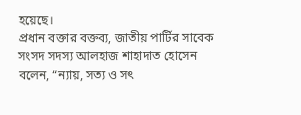হয়েছে।
প্রধান বক্তার বক্তব্য, জাতীয় পার্টির সাবেক সংসদ সদস্য আলহাজ শাহাদাত হোসেন বলেন, “ন্যায়, সত্য ও সৎ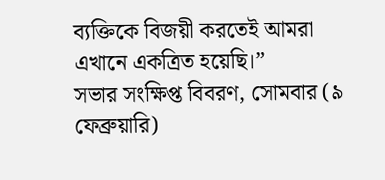ব্যক্তিকে বিজয়ী করতেই আমরা এখানে একত্রিত হয়েছি।”
সভার সংক্ষিপ্ত বিবরণ, সোমবার (৯ ফেব্রুয়ারি)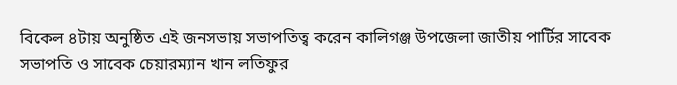বিকেল ৪টায় অনুষ্ঠিত এই জনসভায় সভাপতিত্ব করেন কালিগঞ্জ উপজেলা জাতীয় পার্টির সাবেক সভাপতি ও সাবেক চেয়ারম্যান খান লতিফুর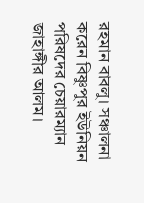রহমান বাবলু। সঞ্চালনা করেন বিষ্ণুপুর ইউনিয়ন পরিষদের চেয়ারম্যান জাহাঙ্গীর আলম।